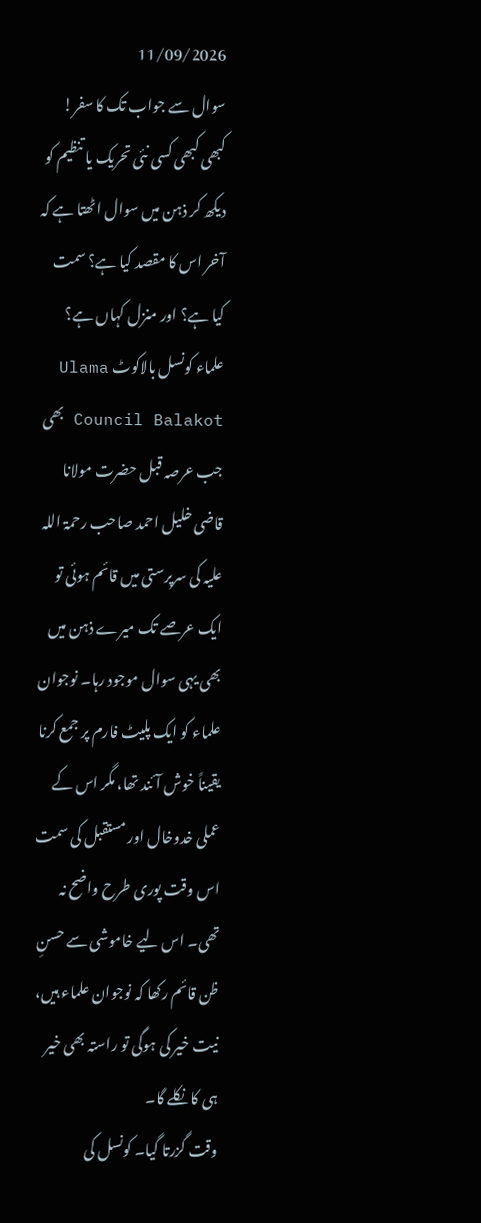11/09/2026
سوال سے جواب تک کا سفر!
کبھی کبھی کسی نئی تحریک یا تنظیم کو دیکھ کر ذہن میں سوال اٹھتا ہے کہ آخر اس کا مقصد کیا ہے؟ سمت کیا ہے؟ اور منزل کہاں ہے؟
علماء کونسل بالاکوٹ Ulama Council Balakot بھی جب عرصہ قبل حضرت مولانا قاضی خلیل احمد صاحب رحمۃ اللہ علیہ کی سرپرستی میں قائم ہوئی تو ایک عرصے تک میرے ذہن میں بھی یہی سوال موجود رہا۔ نوجوان علماء کو ایک پلیٹ فارم پر جمع کرنا یقیناً خوش آئند تھا، مگر اس کے عملی خدوخال اور مستقبل کی سمت اس وقت پوری طرح واضح نہ تھی۔ اس لیے خاموشی سے حسنِ ظن قائم رکھا کہ نوجوان علماء ہیں، نیت خیر کی ہوگی تو راستہ بھی خیر ہی کا نکلے گا۔
وقت گزرتا گیا۔ کونسل کی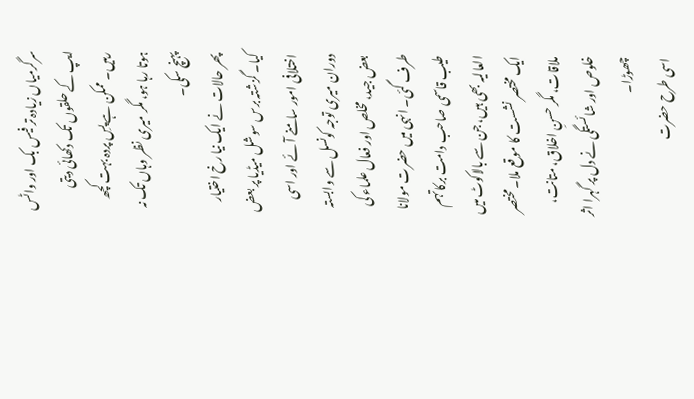سرگرمیاں زیادہ تر فیس بک اور واٹس ایپ کے حلقوں تک دکھائی دیتی رہیں۔ ممکن ہے پسِ پردہ بہت کچھ ہوتا رہا ہو، مگر میری نظر وہاں تک نہ پہنچ سکی۔
پھر حالات نے ایک نیا رخ اختیار کیا۔ گزشتہ برس سوشل میڈیا پر بعض اختلافی امور سامنے آئے اور اسی دوران میری توجہ کونسل سے وابستہ بعض جید، مخلص اور فعال علماء کی طرف گئی۔ انہی میں حضرت مولانا طیب قاسمی صاحب دامت برکاتہم العالیہ بھی ہیں، جن سے بالاکوٹ میں ایک مختصر نشست کا موقع ملا۔ مختصر ملاقات، مگر حسنِ اخلاق، متانت، خلوص اور شائستگی نے دل پر گہرا اثر چھوڑا۔
اسی طرح حضرت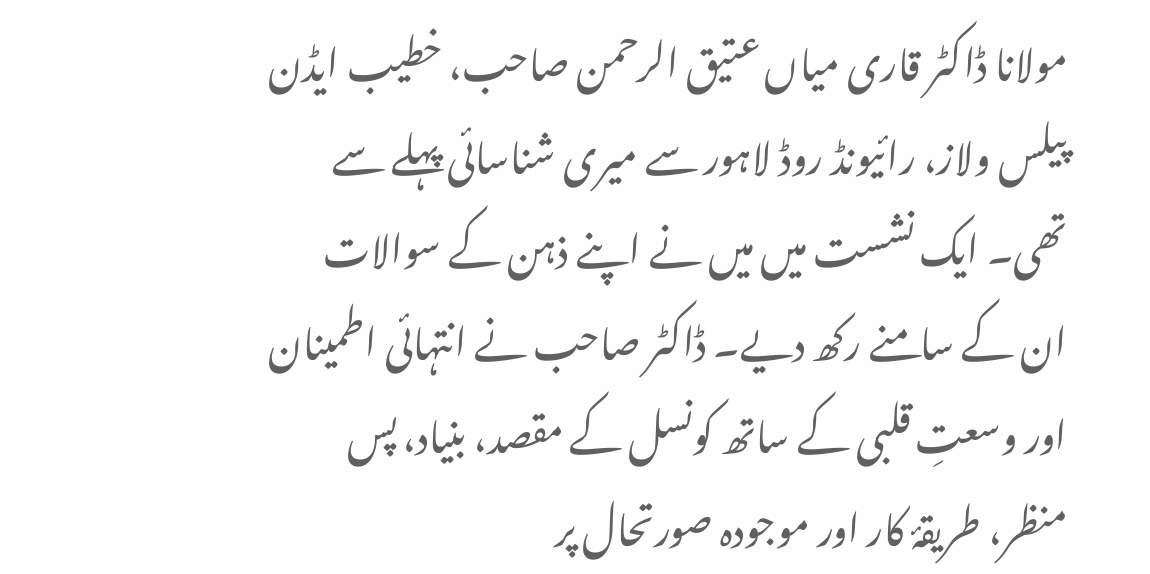مولانا ڈاکٹر قاری میاں عتیق الرحمن صاحب، خطیب ایڈن پیلس ولاز، رائیونڈ روڈ لاہور سے میری شناسائی پہلے سے تھی۔ ایک نشست میں میں نے اپنے ذہن کے سوالات ان کے سامنے رکھ دیے۔ ڈاکٹر صاحب نے انتہائی اطمینان اور وسعتِ قلبی کے ساتھ کونسل کے مقصد، بنیاد، پس منظر، طریقۂ کار اور موجودہ صورتحال پر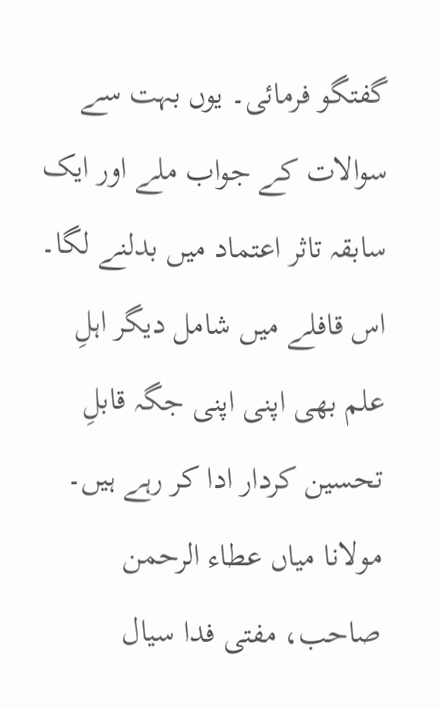گفتگو فرمائی۔ یوں بہت سے سوالات کے جواب ملے اور ایک سابقہ تاثر اعتماد میں بدلنے لگا۔
اس قافلے میں شامل دیگر اہلِ علم بھی اپنی اپنی جگہ قابلِ تحسین کردار ادا کر رہے ہیں۔ مولانا میاں عطاء الرحمن صاحب، مفتی فدا سیال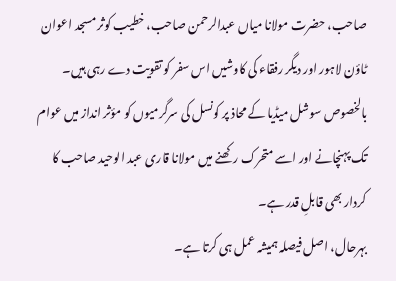صاحب، حضرت مولانا میاں عبدالرحمن صاحب، خطیب کوثر مسجد اعوان ٹاؤن لاہور اور دیگر رفقاء کی کاوشیں اس سفر کو تقویت دے رہی ہیں۔ بالخصوص سوشل میڈیا کے محاذ پر کونسل کی سرگرمیوں کو مؤثر انداز میں عوام تک پہنچانے اور اسے متحرک رکھنے میں مولانا قاری عبد الوحید صاحب کا کردار بھی قابلِ قدر ہے۔
بہرحال، اصل فیصلہ ہمیشہ عمل ہی کرتا ہے۔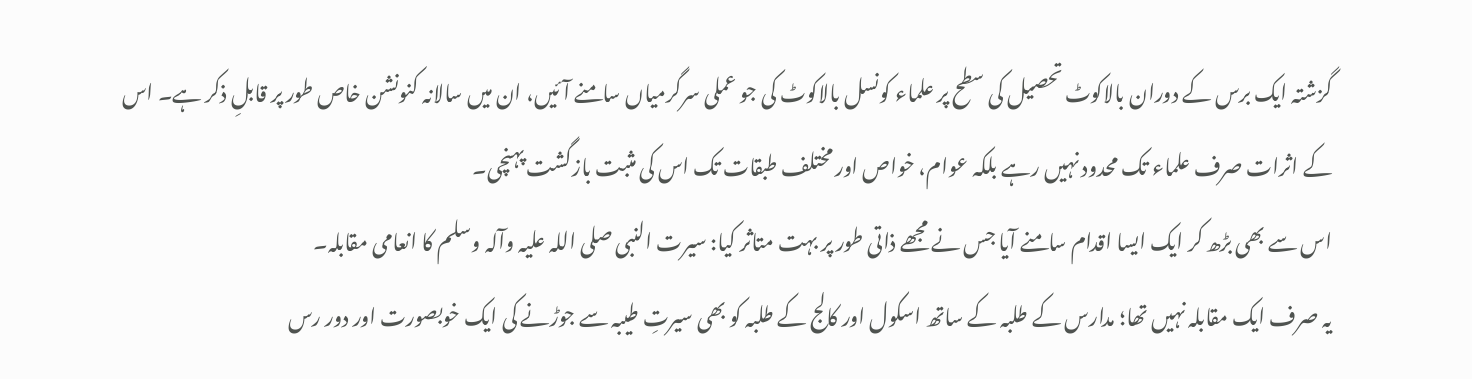گزشتہ ایک برس کے دوران بالاکوٹ تحصیل کی سطح پر علماء کونسل بالاکوٹ کی جو عملی سرگرمیاں سامنے آئیں، ان میں سالانہ کنونشن خاص طور پر قابلِ ذکر ہے۔ اس کے اثرات صرف علماء تک محدود نہیں رہے بلکہ عوام، خواص اور مختلف طبقات تک اس کی مثبت بازگشت پہنچی۔
اس سے بھی بڑھ کر ایک ایسا اقدام سامنے آیا جس نے مجھے ذاتی طور پر بہت متاثر کیا: سیرت النبی صلی اللہ علیہ وآلہ وسلم کا انعامی مقابلہ۔
یہ صرف ایک مقابلہ نہیں تھا؛ مدارس کے طلبہ کے ساتھ اسکول اور کالج کے طلبہ کو بھی سیرتِ طیبہ سے جوڑنے کی ایک خوبصورت اور دور رس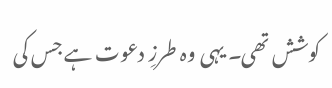کوشش تھی۔ یہی وہ طرزِ دعوت ہے جس کی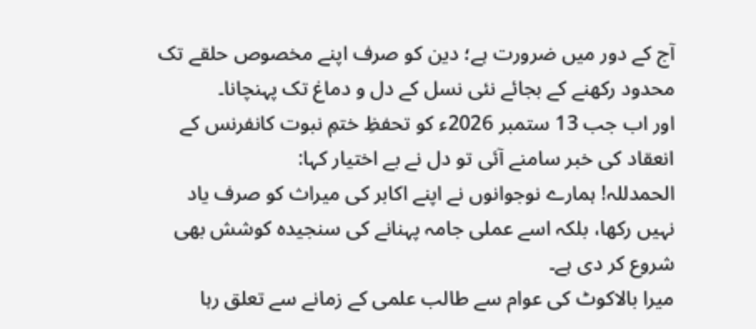آج کے دور میں ضرورت ہے؛ دین کو صرف اپنے مخصوص حلقے تک محدود رکھنے کے بجائے نئی نسل کے دل و دماغ تک پہنچانا۔
اور اب جب 13 ستمبر 2026ء کو تحفظِ ختمِ نبوت کانفرنس کے انعقاد کی خبر سامنے آئی تو دل نے بے اختیار کہا:
الحمدللہ! ہمارے نوجوانوں نے اپنے اکابر کی میراث کو صرف یاد نہیں رکھا، بلکہ اسے عملی جامہ پہنانے کی سنجیدہ کوشش بھی شروع کر دی ہے۔
میرا بالاکوٹ کی عوام سے طالب علمی کے زمانے سے تعلق رہا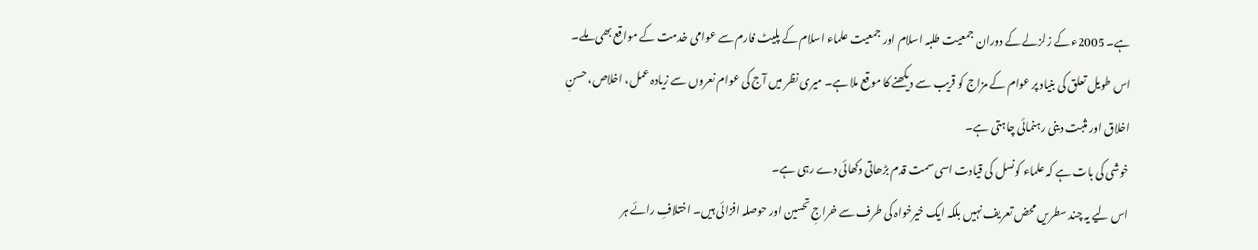ہے۔ 2005ء کے زلزلے کے دوران جمعیت طلبہ اسلام اور جمعیت علماء اسلام کے پلیٹ فارم سے عوامی خدمت کے مواقع بھی ملے۔ اس طویل تعلق کی بنیاد پر عوام کے مزاج کو قریب سے دیکھنے کا موقع ملا ہے۔ میری نظر میں آج کی عوام نعروں سے زیادہ عمل، اخلاص، حسنِ اخلاق اور مثبت دینی رہنمائی چاہتی ہے۔
خوشی کی بات ہے کہ علماء کونسل کی قیادت اسی سمت قدم بڑھاتی دکھائی دے رہی ہے۔
اس لیے یہ چند سطریں محض تعریف نہیں بلکہ ایک خیرخواہ کی طرف سے خراجِ تحسین اور حوصلہ افزائی ہیں۔ اختلافِ رائے ہر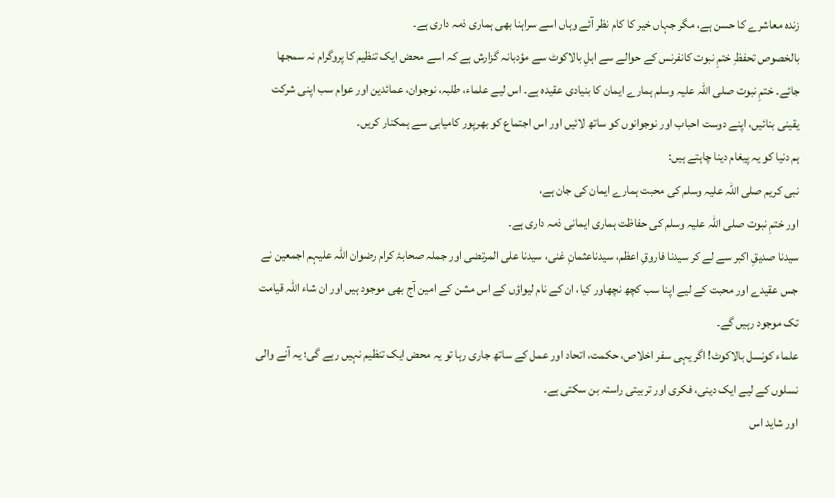زندہ معاشرے کا حسن ہے، مگر جہاں خیر کا کام نظر آئے وہاں اسے سراہنا بھی ہماری ذمہ داری ہے۔
بالخصوص تحفظِ ختمِ نبوت کانفرنس کے حوالے سے اہلِ بالاکوٹ سے مؤدبانہ گزارش ہے کہ اسے محض ایک تنظیم کا پروگرام نہ سمجھا جائے۔ ختمِ نبوت صلی اللہ علیہ وسلم ہمارے ایمان کا بنیادی عقیدہ ہے۔ اس لیے علماء، طلبہ، نوجوان، عمائدین اور عوام سب اپنی شرکت یقینی بنائیں، اپنے دوست احباب اور نوجوانوں کو ساتھ لائیں اور اس اجتماع کو بھرپور کامیابی سے ہمکنار کریں۔
ہم دنیا کو یہ پیغام دینا چاہتے ہیں:
نبی کریم صلی اللہ علیہ وسلم کی محبت ہمارے ایمان کی جان ہے،
اور ختمِ نبوت صلی اللہ علیہ وسلم کی حفاظت ہماری ایمانی ذمہ داری ہے۔
سیدنا صدیقِ اکبر سے لے کر سیدنا فاروقِ اعظم، سیدناعثمانِ غنی، سیدنا علی المرتضی اور جملہ صحابۂ کرام رضوان اللہ علیہم اجمعین نے جس عقیدے اور محبت کے لیے اپنا سب کچھ نچھاور کیا، ان کے نام لیواؤں کے اس مشن کے امین آج بھی موجود ہیں اور ان شاء اللہ قیامت تک موجود رہیں گے۔
علماء کونسل بالاکوٹ! اگر یہی سفر اخلاص، حکمت، اتحاد اور عمل کے ساتھ جاری رہا تو یہ محض ایک تنظیم نہیں رہے گی؛ یہ آنے والی نسلوں کے لیے ایک دینی، فکری اور تربیتی راستہ بن سکتی ہے۔
اور شاید اس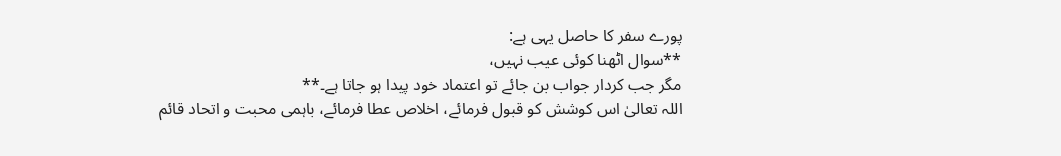پورے سفر کا حاصل یہی ہے:
**سوال اٹھنا کوئی عیب نہیں،
مگر جب کردار جواب بن جائے تو اعتماد خود پیدا ہو جاتا ہے۔**
اللہ تعالیٰ اس کوشش کو قبول فرمائے، اخلاص عطا فرمائے، باہمی محبت و اتحاد قائم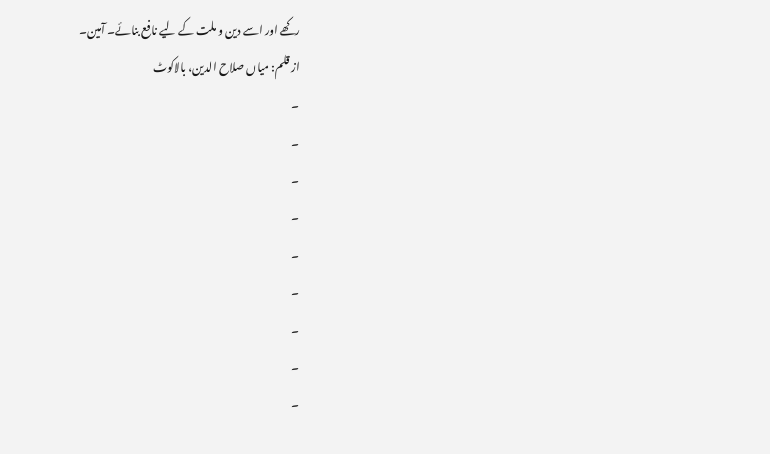رکھے اور اسے دین و ملت کے لیے نافع بنائے۔ آمین۔
از قلم: میاں صلاح الدین، بالاکوٹ
۔
۔
۔
۔
۔
۔
۔
۔
۔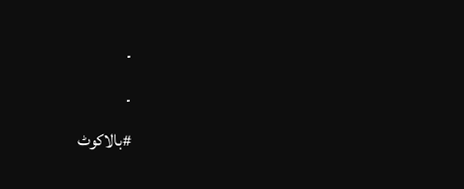۔
۔
#بالاکوٹ